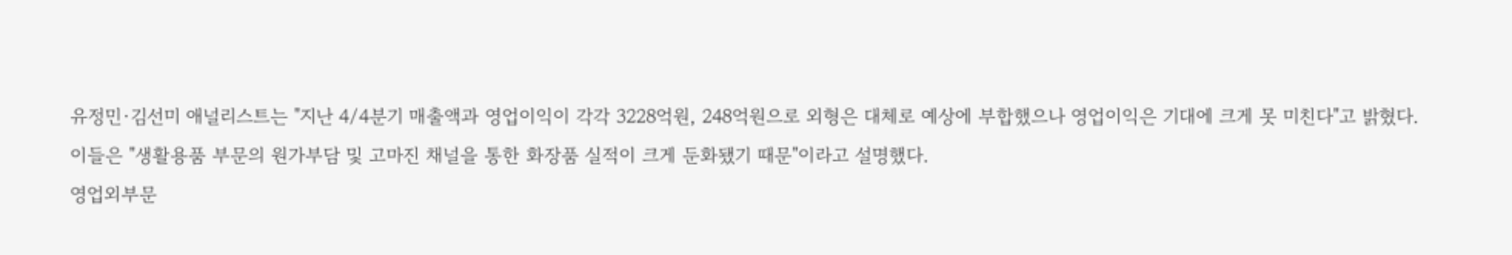유정민·김선미 애널리스트는 "지난 4/4분기 매출액과 영업이익이 각각 3228억원, 248억원으로 외형은 대체로 예상에 부합했으나 영업이익은 기대에 크게 못 미친다"고 밝혔다.
이들은 "생활용품 부문의 원가부담 및 고마진 채널을 통한 화장품 실적이 크게 둔화됐기 때문"이라고 설명했다.
영업외부문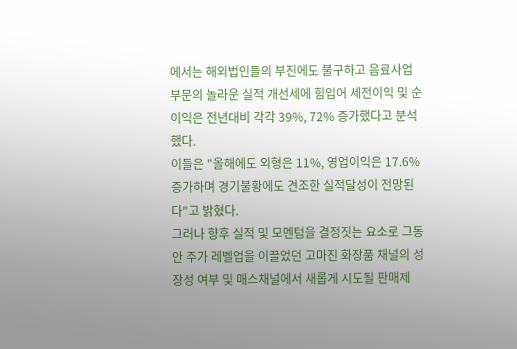에서는 해외법인들의 부진에도 불구하고 음료사업부문의 놀라운 실적 개선세에 힘입어 세전이익 및 순이익은 전년대비 각각 39%, 72% 증가했다고 분석했다.
이들은 "올해에도 외형은 11%, 영업이익은 17.6% 증가하며 경기불황에도 견조한 실적달성이 전망된다"고 밝혔다.
그러나 향후 실적 및 모멘텀을 결정짓는 요소로 그동안 주가 레벨업을 이끌었던 고마진 화장품 채널의 성장성 여부 및 매스채널에서 새롭게 시도될 판매제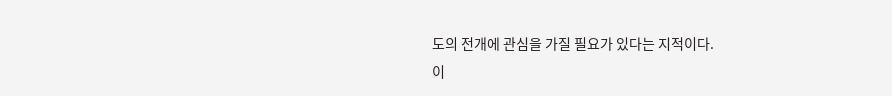도의 전개에 관심을 가질 필요가 있다는 지적이다.
이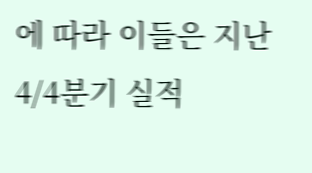에 따라 이들은 지난 4/4분기 실적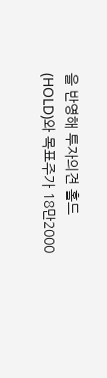을 반영해 투자의견 홀드(HOLD)와 목표주가 18만2000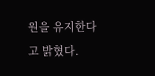원을 유지한다고 밝혔다.